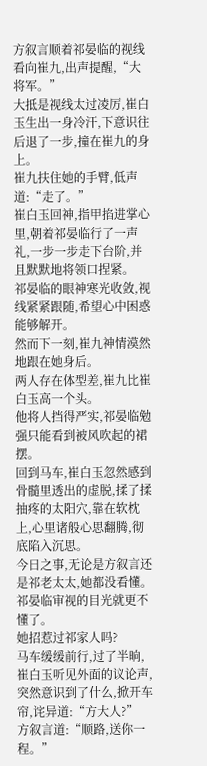方叙言顺着祁晏临的视线看向崔九,出声提醒,“大将军。”
大抵是视线太过凌厉,崔白玉生出一身冷汗,下意识往后退了一步,撞在崔九的身上。
崔九扶住她的手臂,低声道:“走了。”
崔白玉回神,指甲掐进掌心里,朝着祁晏临行了一声礼,一步一步走下台阶,并且默默地将领口捏紧。
祁晏临的眼神寒光收敛,视线紧紧跟随,希望心中困惑能够解开。
然而下一刻,崔九神情漠然地跟在她身后。
两人存在体型差,崔九比崔白玉高一个头。
他将人挡得严实,祁晏临勉强只能看到被风吹起的裙摆。
回到马车,崔白玉忽然感到骨髓里透出的虚脱,揉了揉抽疼的太阳穴,靠在软枕上,心里诸般心思翻腾,彻底陷入沉思。
今日之事,无论是方叙言还是祁老太太,她都没看懂。
祁晏临审视的目光就更不懂了。
她招惹过祁家人吗?
马车缓缓前行,过了半晌,崔白玉听见外面的议论声,突然意识到了什么,掀开车帘,诧异道:“方大人?”
方叙言道:“顺路,送你一程。”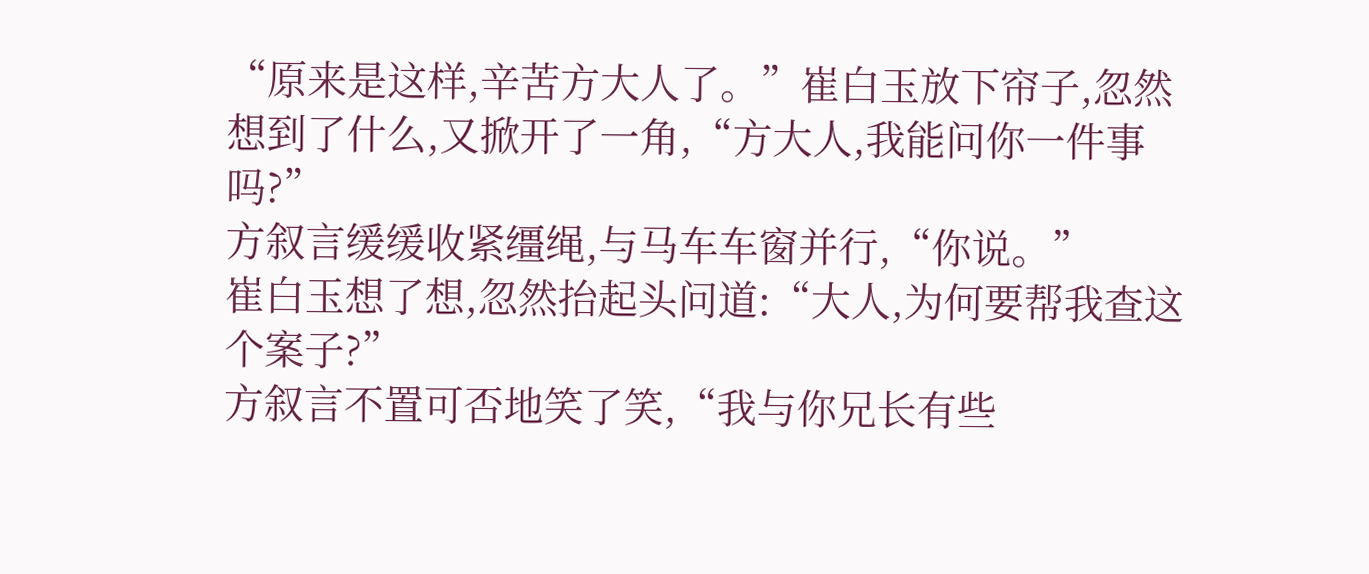“原来是这样,辛苦方大人了。”崔白玉放下帘子,忽然想到了什么,又掀开了一角,“方大人,我能问你一件事吗?”
方叙言缓缓收紧缰绳,与马车车窗并行,“你说。”
崔白玉想了想,忽然抬起头问道:“大人,为何要帮我查这个案子?”
方叙言不置可否地笑了笑,“我与你兄长有些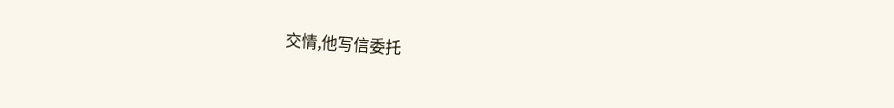交情,他写信委托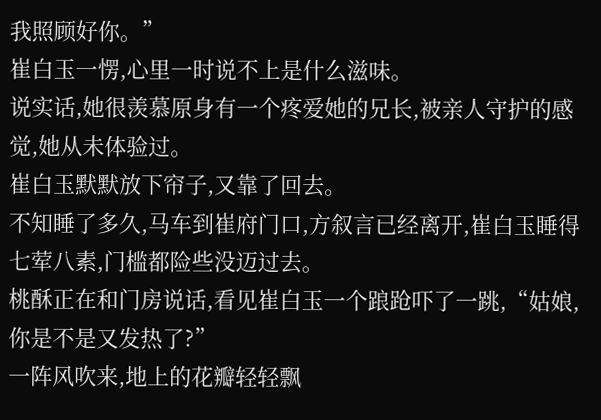我照顾好你。”
崔白玉一愣,心里一时说不上是什么滋味。
说实话,她很羡慕原身有一个疼爱她的兄长,被亲人守护的感觉,她从未体验过。
崔白玉默默放下帘子,又靠了回去。
不知睡了多久,马车到崔府门口,方叙言已经离开,崔白玉睡得七荤八素,门槛都险些没迈过去。
桃酥正在和门房说话,看见崔白玉一个踉跄吓了一跳,“姑娘,你是不是又发热了?”
一阵风吹来,地上的花瓣轻轻飘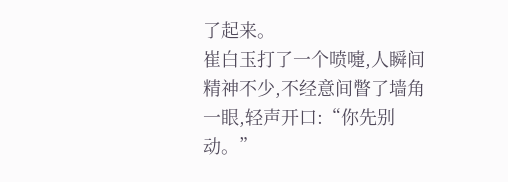了起来。
崔白玉打了一个喷嚏,人瞬间精神不少,不经意间瞥了墙角一眼,轻声开口:“你先别动。”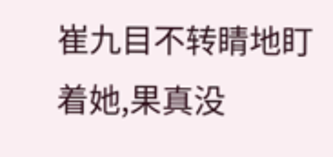崔九目不转睛地盯着她,果真没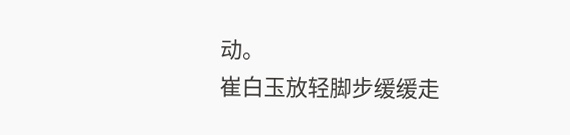动。
崔白玉放轻脚步缓缓走